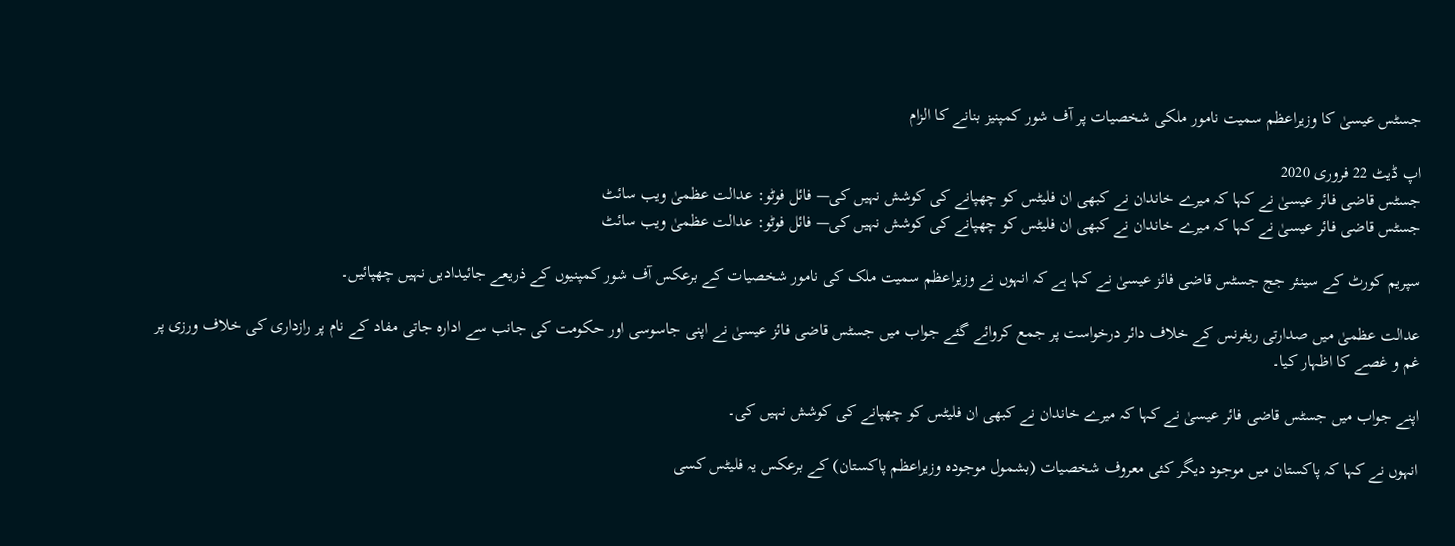جسٹس عیسیٰ کا وزیراعظم سمیت نامور ملکی شخصیات پر آف شور کمپنیز بنانے کا الزام

اپ ڈیٹ 22 فروری 2020
جسٹس قاضی فائر عیسیٰ نے کہا کہ میرے خاندان نے کبھی ان فلیٹس کو چھپانے کی کوشش نہیں کی— فائل فوٹو: عدالت عظمیٰ ویب سائٹ
جسٹس قاضی فائر عیسیٰ نے کہا کہ میرے خاندان نے کبھی ان فلیٹس کو چھپانے کی کوشش نہیں کی— فائل فوٹو: عدالت عظمیٰ ویب سائٹ

سپریم کورٹ کے سینئر جج جسٹس قاضی فائز عیسیٰ نے کہا ہے کہ انہوں نے وزیراعظم سمیت ملک کی نامور شخصیات کے برعکس آف شور کمپنیوں کے ذریعے جائیدادیں نہیں چھپائیں۔

عدالت عظمیٰ میں صدارتی ریفرنس کے خلاف دائر درخواست پر جمع کروائے گئے جواب میں جسٹس قاضی فائز عیسیٰ نے اپنی جاسوسی اور حکومت کی جانب سے ادارہ جاتی مفاد کے نام پر رازداری کی خلاف ورزی پر غم و غصے کا اظہار کیا۔

اپنے جواب میں جسٹس قاضی فائر عیسیٰ نے کہا کہ میرے خاندان نے کبھی ان فلیٹس کو چھپانے کی کوشش نہیں کی۔

انہوں نے کہا کہ پاکستان میں موجود دیگر کئی معروف شخصیات (بشمول موجودہ وزیراعظم پاکستان) کے برعکس یہ فلیٹس کسی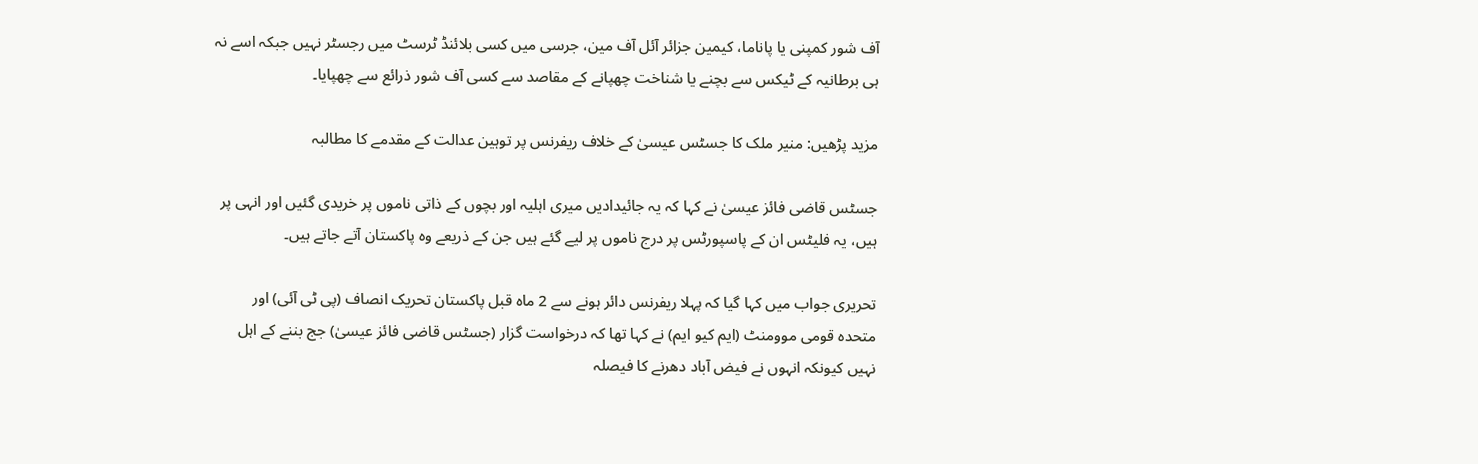آف شور کمپنی یا پاناما، کیمین جزائر آئل آف مین، جرسی میں کسی بلائنڈ ٹرسٹ میں رجسٹر نہیں جبکہ اسے نہ ہی برطانیہ کے ٹیکس سے بچنے یا شناخت چھپانے کے مقاصد سے کسی آف شور ذرائع سے چھپایا۔

مزید پڑھیں: منیر ملک کا جسٹس عیسیٰ کے خلاف ریفرنس پر توہین عدالت کے مقدمے کا مطالبہ

جسٹس قاضی فائز عیسیٰ نے کہا کہ یہ جائیدادیں میری اہلیہ اور بچوں کے ذاتی ناموں پر خریدی گئیں اور انہی پر ہیں، یہ فلیٹس ان کے پاسپورٹس پر درج ناموں پر لیے گئے ہیں جن کے ذریعے وہ پاکستان آتے جاتے ہیں۔

تحریری جواب میں کہا گیا کہ پہلا ریفرنس دائر ہونے سے 2 ماہ قبل پاکستان تحریک انصاف (پی ٹی آئی) اور متحدہ قومی موومنٹ (ایم کیو ایم) نے کہا تھا کہ درخواست گزار (جسٹس قاضی فائز عیسیٰ) جج بننے کے اہل نہیں کیونکہ انہوں نے فیض آباد دھرنے کا فیصلہ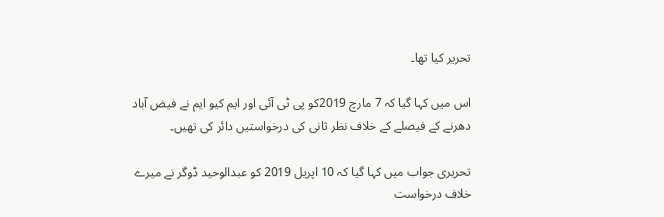تحریر کیا تھا۔

اس میں کہا گیا کہ 7 مارچ 2019کو پی ٹی آئی اور ایم کیو ایم نے فیض آباد دھرنے کے فیصلے کے خلاف نظر ثانی کی درخواستیں دائر کی تھیں۔

تحریری جواب میں کہا گیا کہ 10 اپریل 2019 کو عبدالوحید ڈوگر نے میرے خلاف درخواست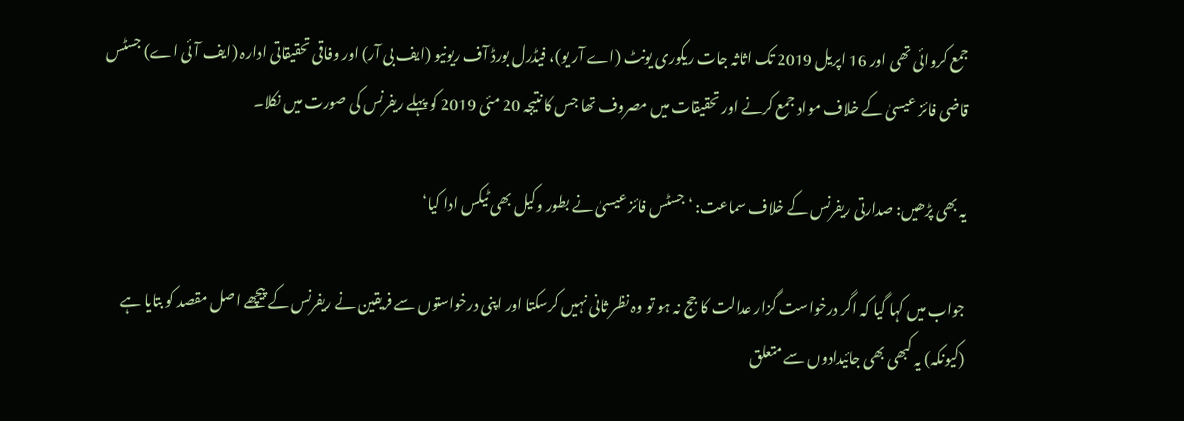جمع کروائی تھی اور 16 اپریل 2019 تک اثاثہ جات ریکوری یونٹ (اے آر یو)، فیڈرل بورڈ آف ریونیو (ایف بی آر) اور وفاقی تحقیقاتی ادارہ (ایف آئی اے) جسٹس قاضی فائز عیسیٰ کے خلاف مواد جمع کرنے اور تحقیقات میں مصروف تھا جس کا نتیجہ 20 مئی 2019 کو پہلے ریفرنس کی صورت میں نکلا۔

یہ بھی پڑھیں: صدارتی ریفرنس کے خلاف سماعت: ‘جسٹس فائز عیسیٰ نے بطور وکیل بھی ٹیکس ادا کیا‘

جواب میں کہا گیا کہ اگر درخواست گزار عدالت کا جج نہ ہو تو وہ نظر ثانی نہیں کرسکتا اور اپنی درخواستوں سے فریقین نے ریفرنس کے پیچھے اصل مقصد کو بتایا ہے (کیونکہ) یہ کبھی بھی جائیدادوں سے متعلق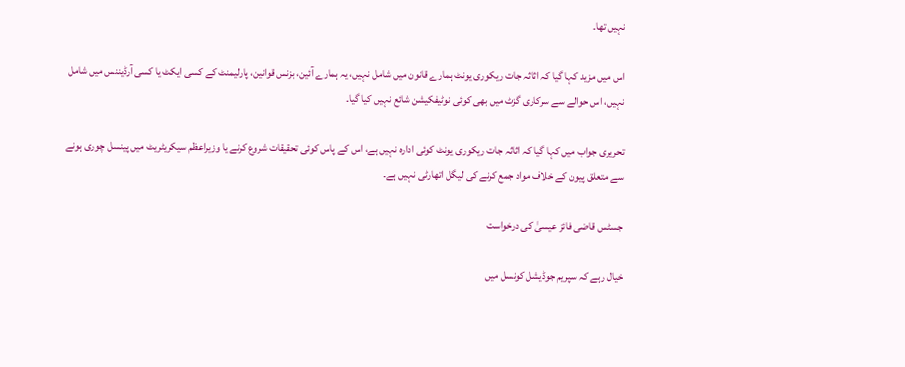نہیں تھا۔

اس میں مزید کہا گیا کہ اثاثہ جات ریکوری یونٹ ہمارے قانون میں شامل نہیں، یہ ہمارے آئین، بزنس قوانین، پارلیمنٹ کے کسی ایکٹ یا کسی آرڈیننس میں شامل نہیں، اس حوالے سے سرکاری گزٹ میں بھی کوئی نوٹیفکیشن شائع نہیں کیا گیا۔

تحریری جواب میں کہا گیا کہ اثاثہ جات ریکوری یونٹ کوئی ادارہ نہیں ہے، اس کے پاس کوئی تحقیقات شروع کرنے یا وزیراعظم سیکریٹریٹ میں پینسل چوری ہونے سے متعلق پیون کے خلاف مواد جمع کرنے کی لیگل اتھارٹی نہیں ہے۔

جسٹس قاضی فائز عیسیٰ کی درخواست

خیال رہے کہ سپریم جوڈیشل کونسل میں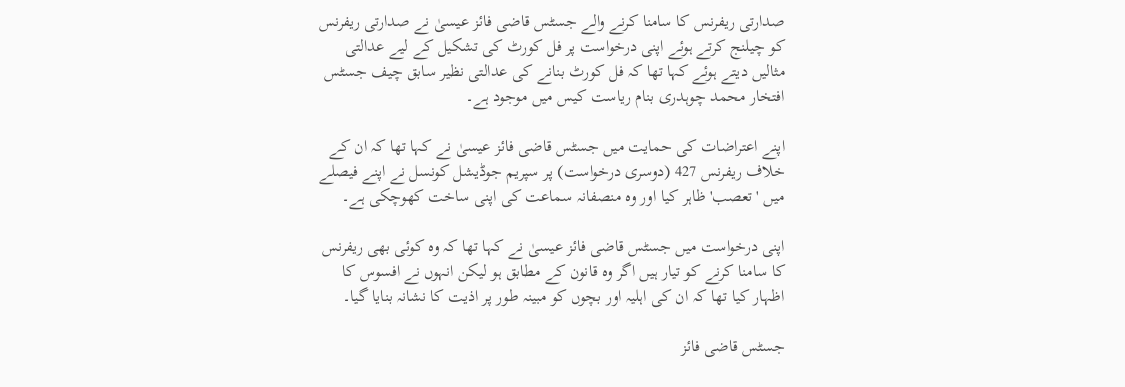صدارتی ریفرنس کا سامنا کرنے والے جسٹس قاضی فائز عیسیٰ نے صدارتی ریفرنس کو چیلنج کرتے ہوئے اپنی درخواست پر فل کورٹ کی تشکیل کے لیے عدالتی مثالیں دیتے ہوئے کہا تھا کہ فل کورٹ بنانے کی عدالتی نظیر سابق چیف جسٹس افتخار محمد چوہدری بنام ریاست کیس میں موجود ہے۔

اپنے اعتراضات کی حمایت میں جسٹس قاضی فائز عیسیٰ نے کہا تھا کہ ان کے خلاف ریفرنس 427 (دوسری درخواست) پر سپریم جوڈیشل کونسل نے اپنے فیصلے میں 'تعصب' ظاہر کیا اور وہ منصفانہ سماعت کی اپنی ساخت کھوچکی ہے۔

اپنی درخواست میں جسٹس قاضی فائز عیسیٰ نے کہا تھا کہ وہ کوئی بھی ریفرنس کا سامنا کرنے کو تیار ہیں اگر وہ قانون کے مطابق ہو لیکن انہوں نے افسوس کا اظہار کیا تھا کہ ان کی اہلیہ اور بچوں کو مبینہ طور پر اذیت کا نشانہ بنایا گیا۔

جسٹس قاضی فائز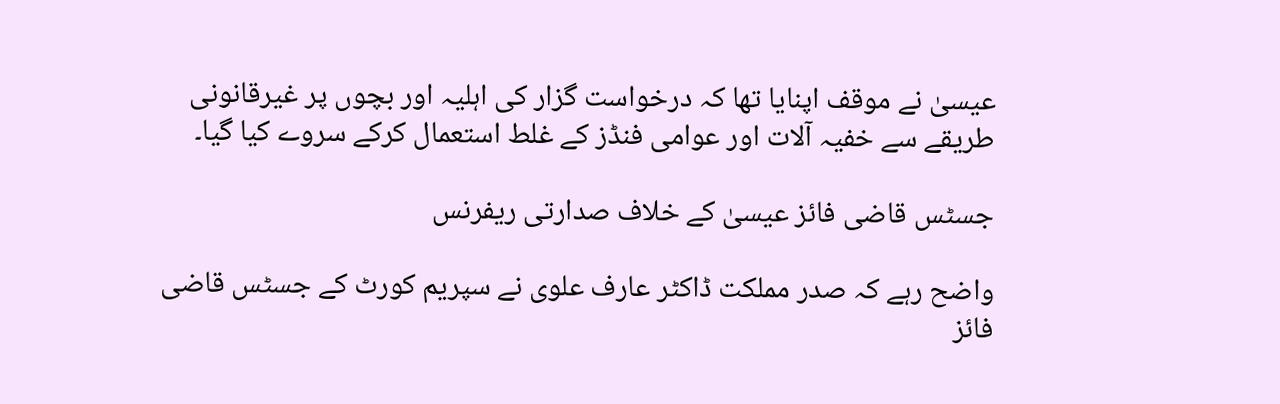عیسیٰ نے موقف اپنایا تھا کہ درخواست گزار کی اہلیہ اور بچوں پر غیرقانونی طریقے سے خفیہ آلات اور عوامی فنڈز کے غلط استعمال کرکے سروے کیا گیا۔

جسٹس قاضی فائز عیسیٰ کے خلاف صدارتی ریفرنس

واضح رہے کہ صدر مملکت ڈاکٹر عارف علوی نے سپریم کورٹ کے جسٹس قاضی فائز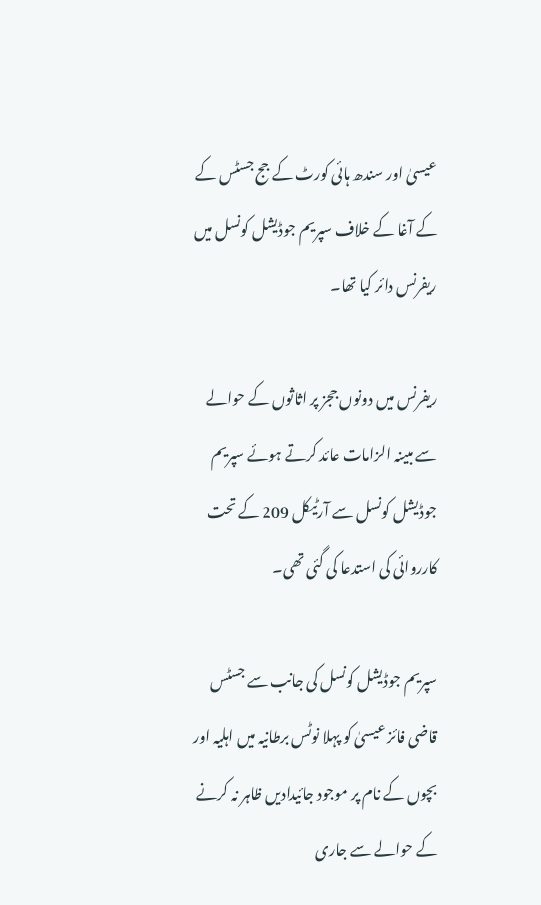عیسیٰ اور سندھ ہائی کورٹ کے جج جسٹس کے کے آغا کے خلاف سپریم جوڈیشل کونسل میں ریفرنس دائر کیا تھا۔

ریفرنس میں دونوں ججز پر اثاثوں کے حوالے سے مبینہ الزامات عائد کرتے ہوئے سپریم جوڈیشل کونسل سے آرٹیکل 209 کے تحت کارروائی کی استدعا کی گئی تھی۔

سپریم جوڈیشل کونسل کی جانب سے جسٹس قاضی فائز عیسیٰ کو پہلا نوٹس برطانیہ میں اہلیہ اور بچوں کے نام پر موجود جائیدادیں ظاہر نہ کرنے کے حوالے سے جاری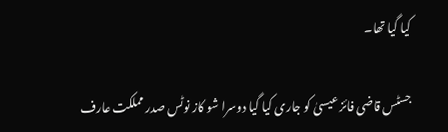کیا گیا تھا۔

جسٹس قاضی فائز عیسیٰ کو جاری کیا گیا دوسرا شو کاز نوٹس صدر مملکت عارف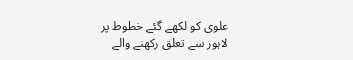علوی کو لکھے گئے خطوط پر لاہور سے تعلق رکھنے والے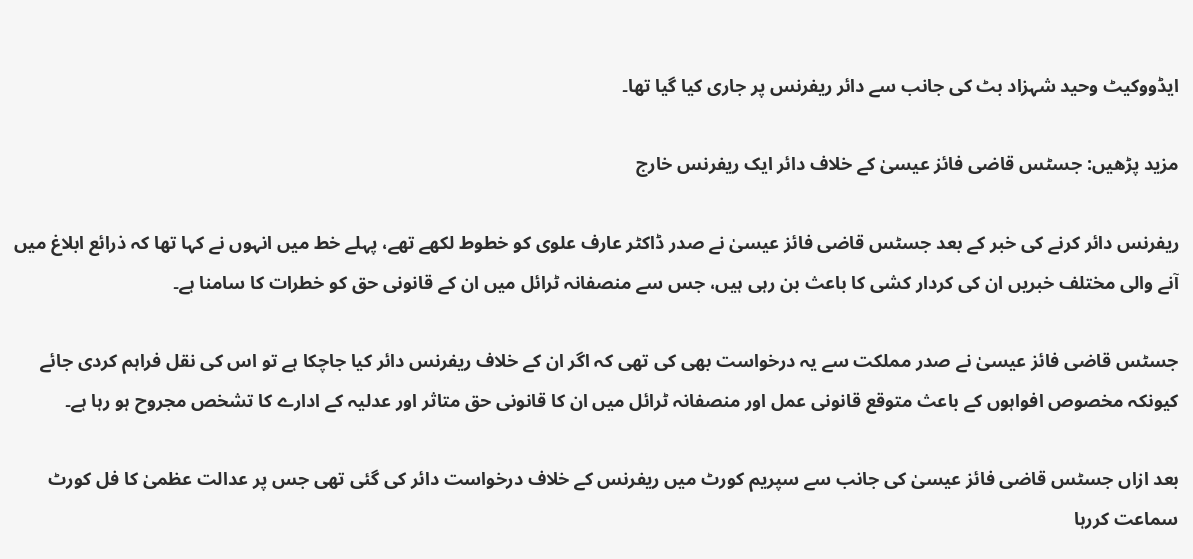ایڈووکیٹ وحید شہزاد بٹ کی جانب سے دائر ریفرنس پر جاری کیا گیا تھا۔

مزید پڑھیں: جسٹس قاضی فائز عیسیٰ کے خلاف دائر ایک ریفرنس خارج

ریفرنس دائر کرنے کی خبر کے بعد جسٹس قاضی فائز عیسیٰ نے صدر ڈاکٹر عارف علوی کو خطوط لکھے تھے، پہلے خط میں انہوں نے کہا تھا کہ ذرائع ابلاغ میں آنے والی مختلف خبریں ان کی کردار کشی کا باعث بن رہی ہیں، جس سے منصفانہ ٹرائل میں ان کے قانونی حق کو خطرات کا سامنا ہے۔

جسٹس قاضی فائز عیسیٰ نے صدر مملکت سے یہ درخواست بھی کی تھی کہ اگر ان کے خلاف ریفرنس دائر کیا جاچکا ہے تو اس کی نقل فراہم کردی جائے کیونکہ مخصوص افواہوں کے باعث متوقع قانونی عمل اور منصفانہ ٹرائل میں ان کا قانونی حق متاثر اور عدلیہ کے ادارے کا تشخص مجروح ہو رہا ہے۔

بعد ازاں جسٹس قاضی فائز عیسیٰ کی جانب سے سپریم کورٹ میں ریفرنس کے خلاف درخواست دائر کی گئی تھی جس پر عدالت عظمیٰ کا فل کورٹ سماعت کررہا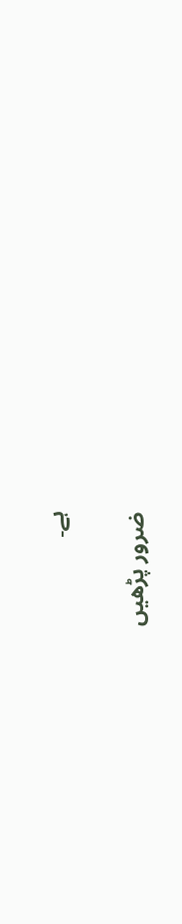ہے۔

ضرور پڑھیں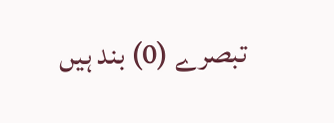تبصرے (0) بند ہیں